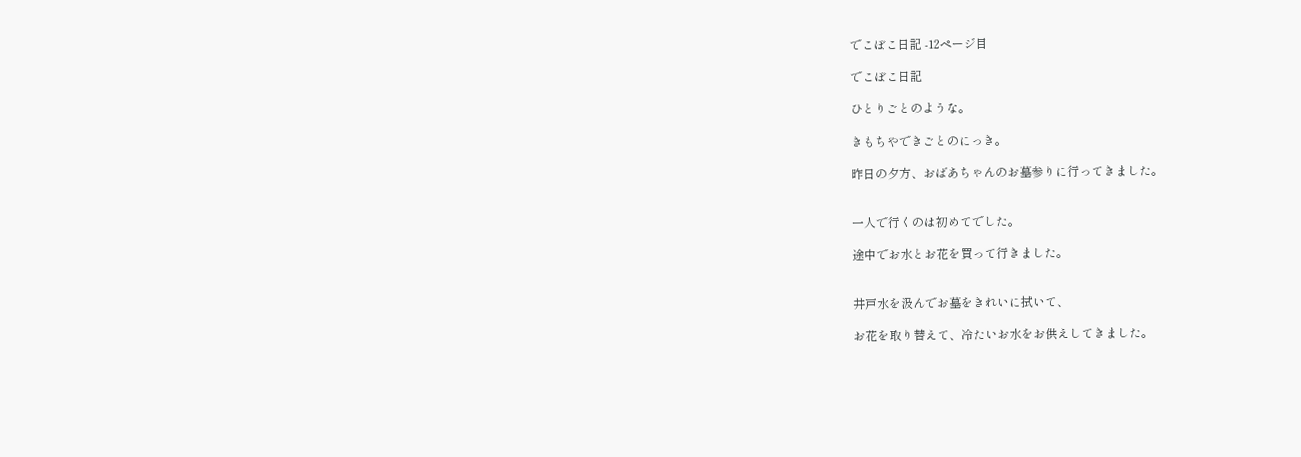でこぼこ日記 -12ページ目

でこぼこ日記

ひとりごとのような。

きもちやできごとのにっき。

昨日の夕方、おばあちゃんのお墓参りに行ってきました。


一人で行くのは初めてでした。

途中でお水とお花を買って行きました。


井戸水を汲んでお墓をきれいに拭いて、

お花を取り替えて、冷たいお水をお供えしてきました。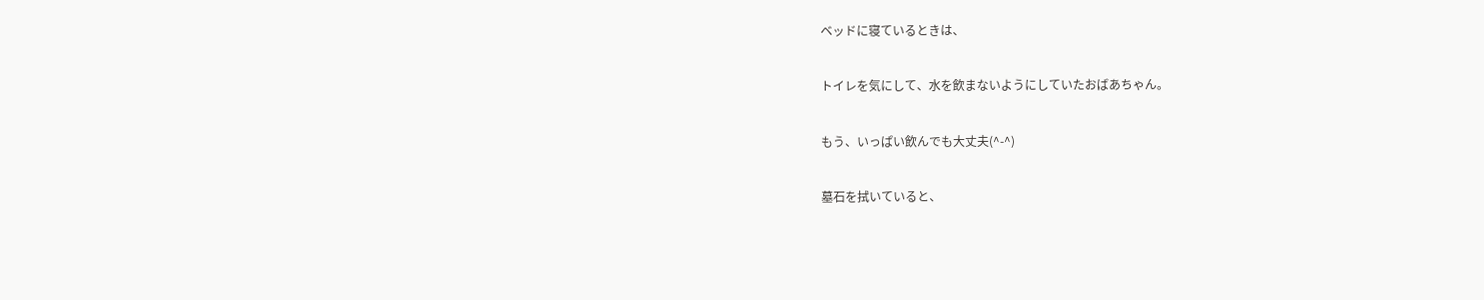ベッドに寝ているときは、

トイレを気にして、水を飲まないようにしていたおばあちゃん。

もう、いっぱい飲んでも大丈夫(^-^)

墓石を拭いていると、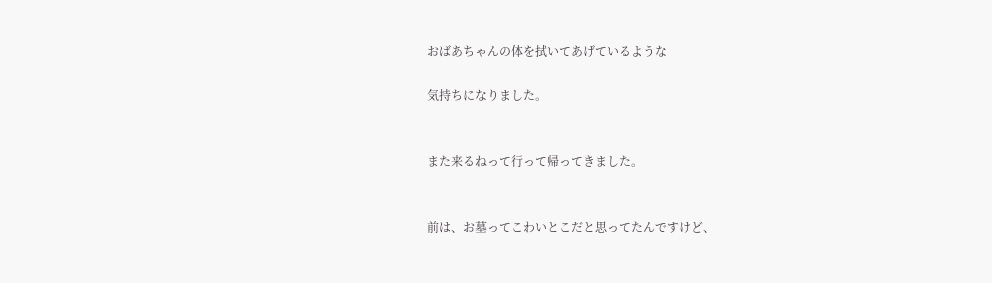おばあちゃんの体を拭いてあげているような

気持ちになりました。


また来るねって行って帰ってきました。


前は、お墓ってこわいとこだと思ってたんですけど、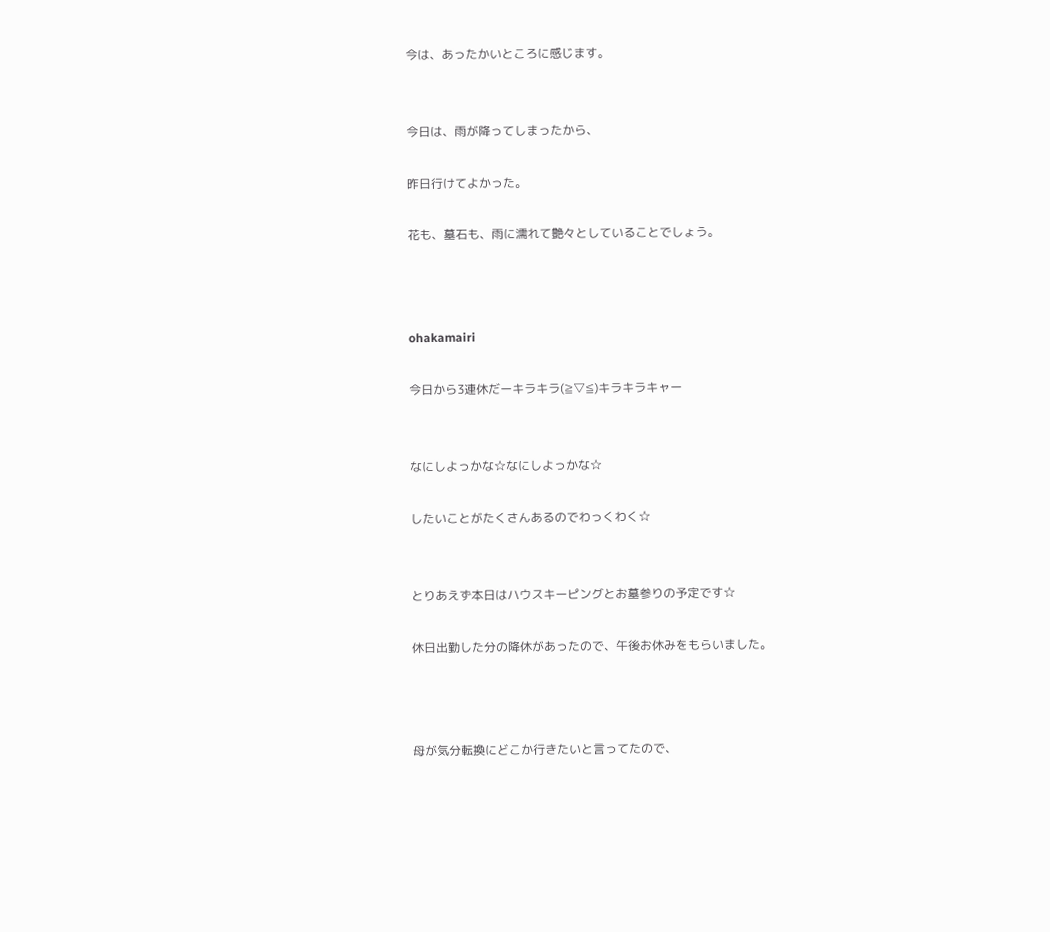今は、あったかいところに感じます。


今日は、雨が降ってしまったから、

昨日行けてよかった。

花も、墓石も、雨に濡れて艶々としていることでしょう。



ohakamairi

今日から3連休だーキラキラ(≧▽≦)キラキラキャー


なにしよっかな☆なにしよっかな☆

したいことがたくさんあるのでわっくわく☆


とりあえず本日はハウスキーピングとお墓参りの予定です☆

休日出勤した分の降休があったので、午後お休みをもらいました。



母が気分転換にどこか行きたいと言ってたので、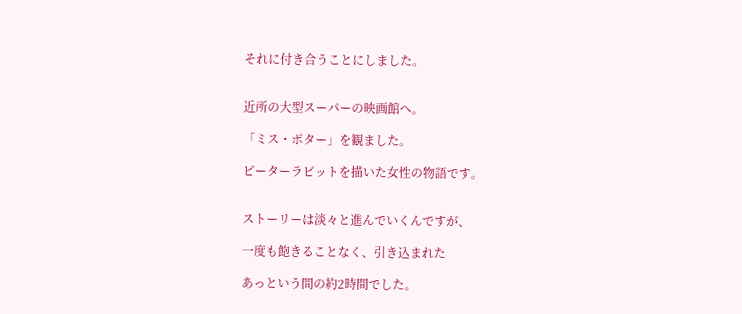それに付き合うことにしました。


近所の大型スーパーの映画館へ。

「ミス・ポター」を観ました。

ピーターラビットを描いた女性の物語です。


ストーリーは淡々と進んでいくんですが、

一度も飽きることなく、引き込まれた

あっという間の約2時間でした。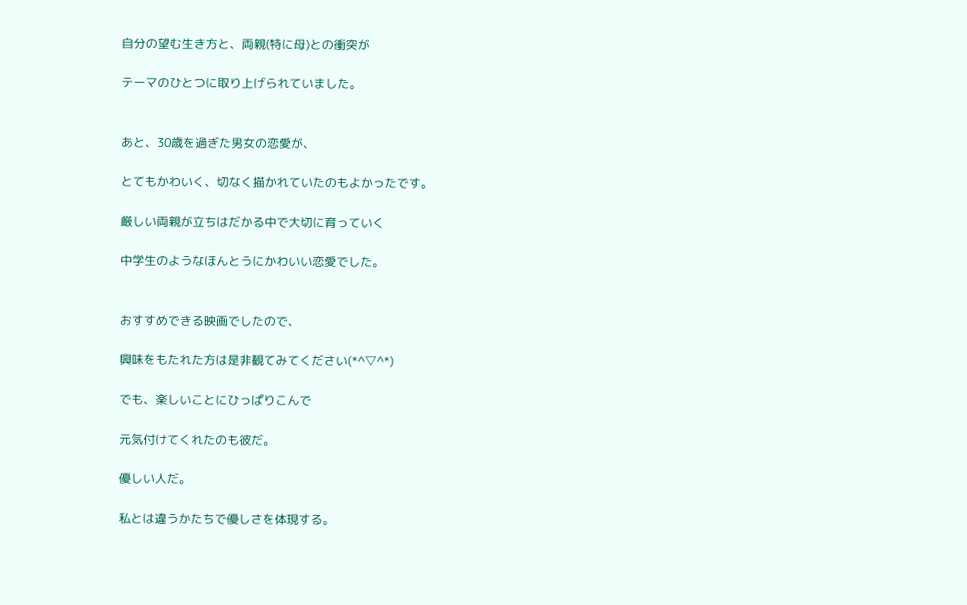自分の望む生き方と、両親(特に母)との衝突が

テーマのひとつに取り上げられていました。


あと、30歳を過ぎた男女の恋愛が、

とてもかわいく、切なく描かれていたのもよかったです。

厳しい両親が立ちはだかる中で大切に育っていく

中学生のようなほんとうにかわいい恋愛でした。


おすすめできる映画でしたので、

興味をもたれた方は是非観てみてください(*^▽^*)

でも、楽しいことにひっぱりこんで

元気付けてくれたのも彼だ。

優しい人だ。

私とは違うかたちで優しさを体現する。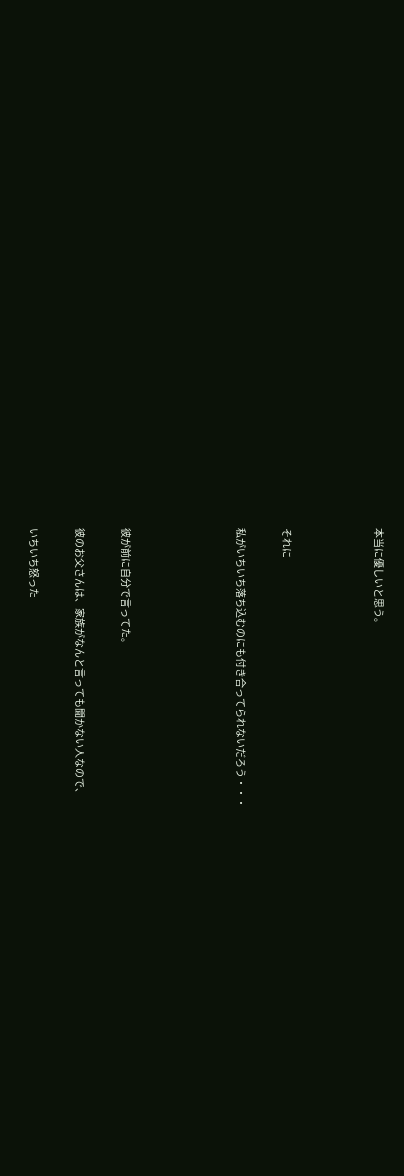本当に優しいと思う。



それに

私がいちいち落ち込むのにも付き合ってられないだろう・・・




彼が前に自分で言ってた。

彼のお父さんは、家族がなんと言っても聞かない人なので、

いちいち怒った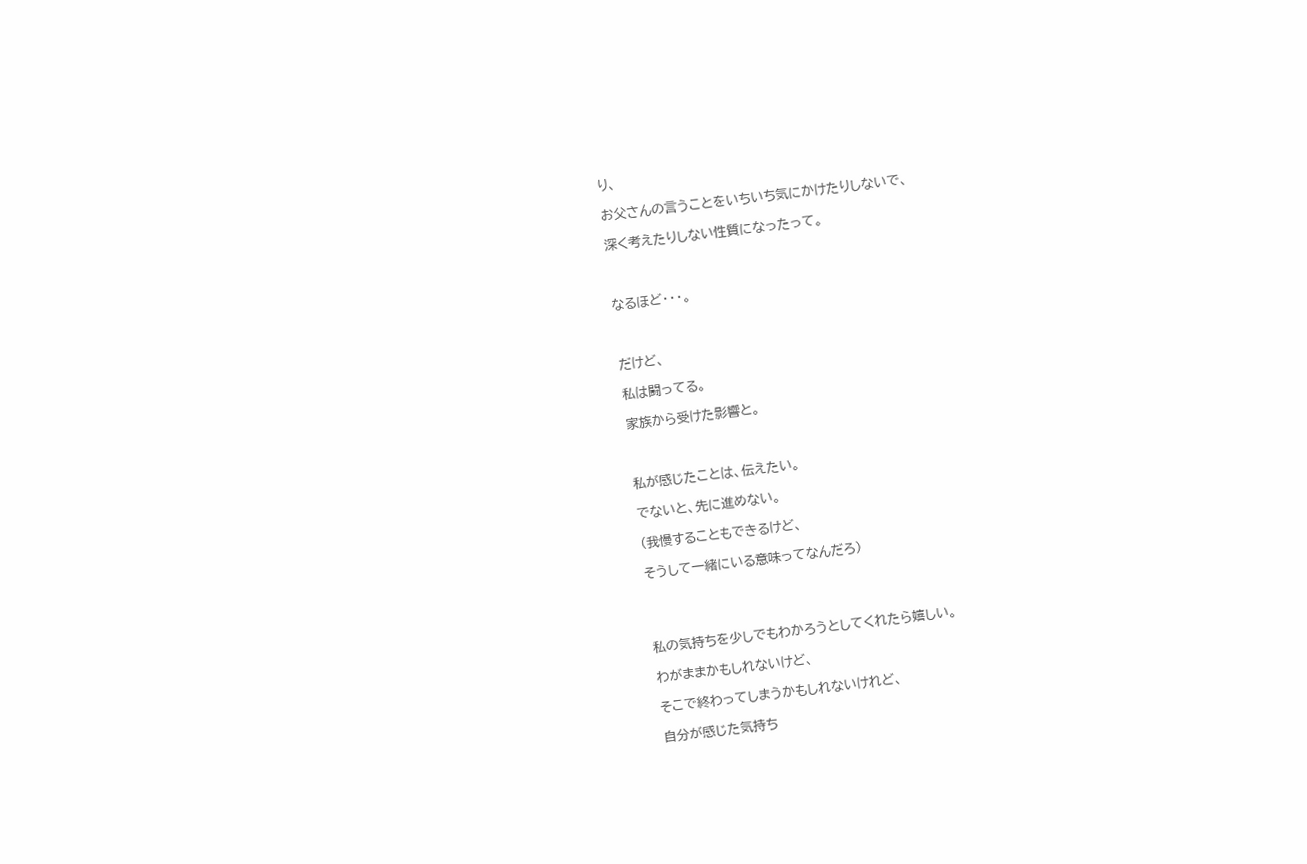り、

お父さんの言うことをいちいち気にかけたりしないで、

深く考えたりしない性質になったって。



なるほど・・・。



だけど、

私は闘ってる。

家族から受けた影響と。



私が感じたことは、伝えたい。

でないと、先に進めない。

(我慢することもできるけど、

そうして一緒にいる意味ってなんだろ)




私の気持ちを少しでもわかろうとしてくれたら嬉しい。

わがままかもしれないけど、

そこで終わってしまうかもしれないけれど、

自分が感じた気持ち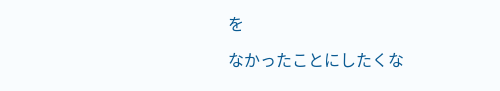を

なかったことにしたくな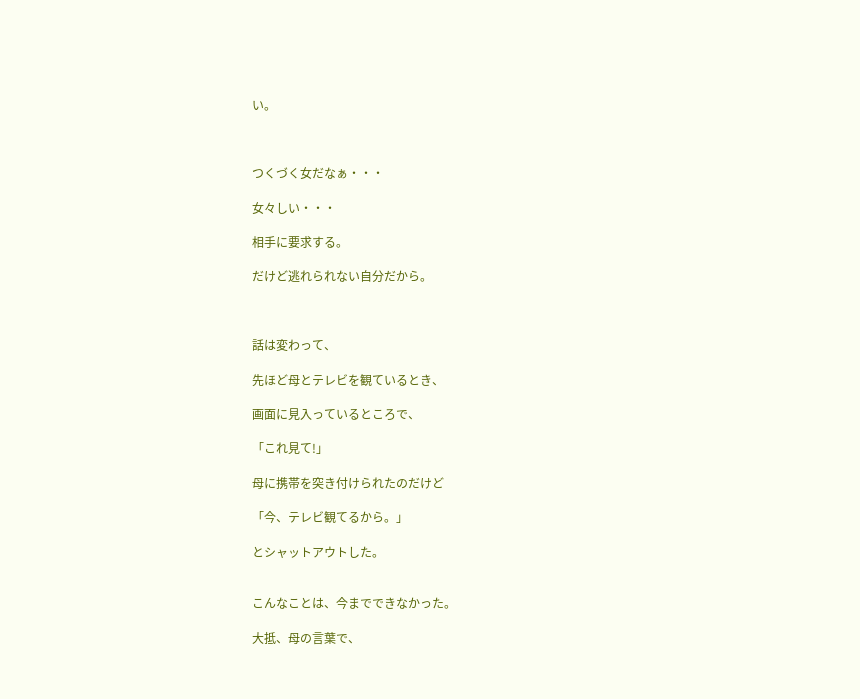い。



つくづく女だなぁ・・・

女々しい・・・

相手に要求する。

だけど逃れられない自分だから。



話は変わって、

先ほど母とテレビを観ているとき、

画面に見入っているところで、

「これ見て!」

母に携帯を突き付けられたのだけど

「今、テレビ観てるから。」

とシャットアウトした。


こんなことは、今までできなかった。

大抵、母の言葉で、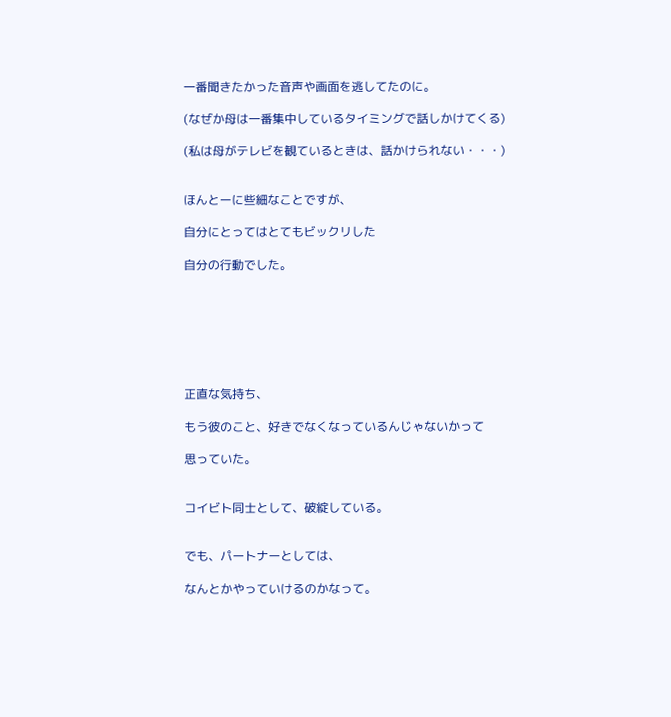一番聞きたかった音声や画面を逃してたのに。

(なぜか母は一番集中しているタイミングで話しかけてくる)

(私は母がテレビを観ているときは、話かけられない・・・)


ほんとーに些細なことですが、

自分にとってはとてもビックリした

自分の行動でした。







正直な気持ち、

もう彼のこと、好きでなくなっているんじゃないかって

思っていた。


コイビト同士として、破綻している。


でも、パートナーとしては、

なんとかやっていけるのかなって。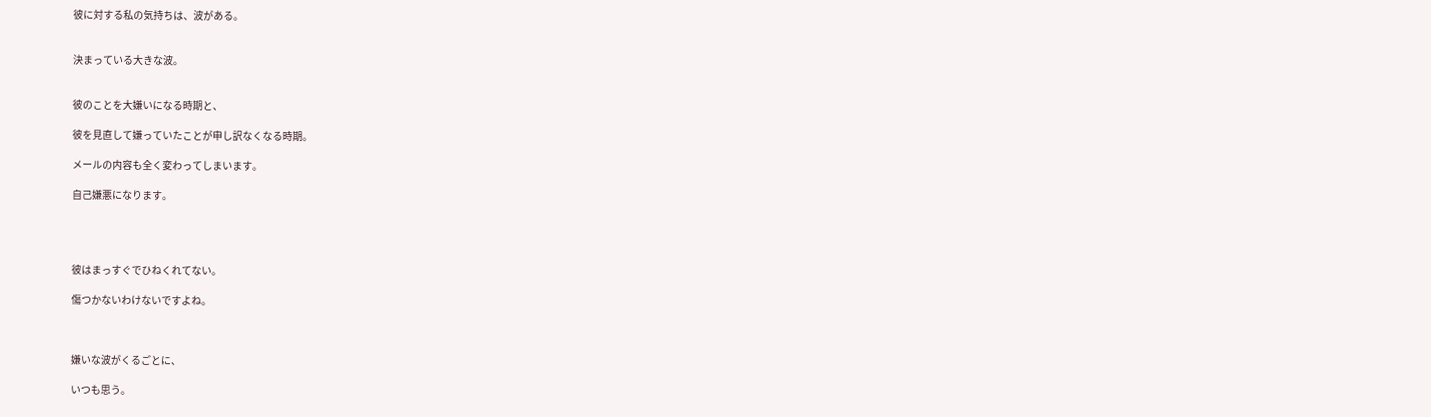彼に対する私の気持ちは、波がある。


決まっている大きな波。


彼のことを大嫌いになる時期と、

彼を見直して嫌っていたことが申し訳なくなる時期。

メールの内容も全く変わってしまいます。

自己嫌悪になります。




彼はまっすぐでひねくれてない。

傷つかないわけないですよね。



嫌いな波がくるごとに、

いつも思う。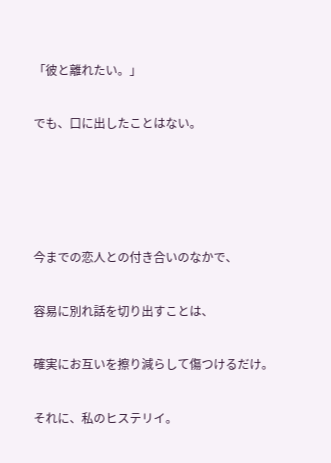「彼と離れたい。」

でも、口に出したことはない。




今までの恋人との付き合いのなかで、

容易に別れ話を切り出すことは、

確実にお互いを擦り減らして傷つけるだけ。

それに、私のヒステリイ。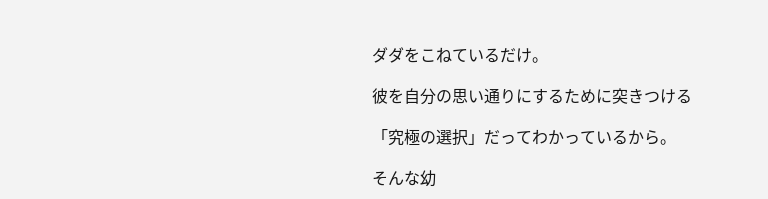ダダをこねているだけ。

彼を自分の思い通りにするために突きつける

「究極の選択」だってわかっているから。

そんな幼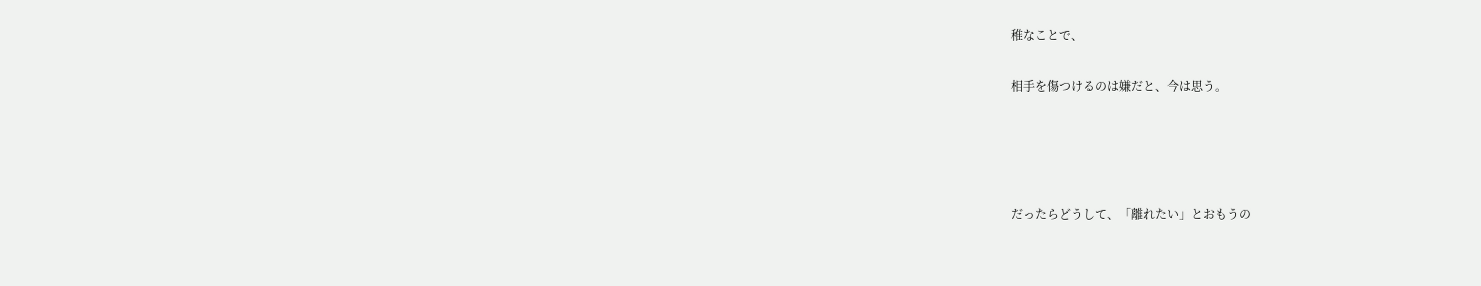稚なことで、

相手を傷つけるのは嫌だと、今は思う。




だったらどうして、「離れたい」とおもうの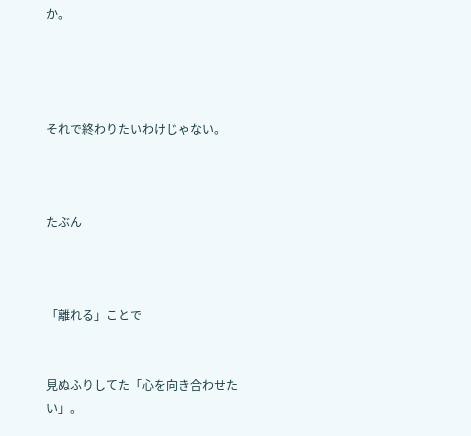か。




それで終わりたいわけじゃない。



たぶん



「離れる」ことで


見ぬふりしてた「心を向き合わせたい」。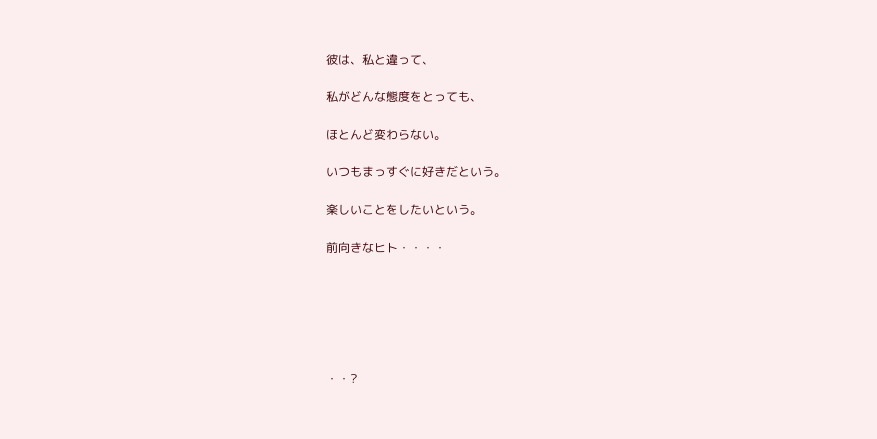彼は、私と違って、

私がどんな態度をとっても、

ほとんど変わらない。

いつもまっすぐに好きだという。

楽しいことをしたいという。

前向きなヒト・・・・






・・?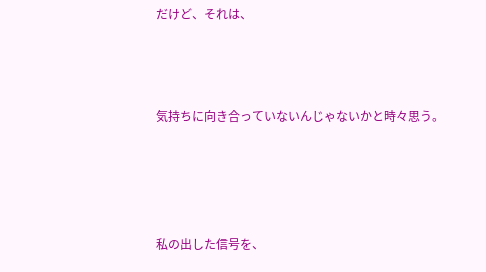だけど、それは、



気持ちに向き合っていないんじゃないかと時々思う。




私の出した信号を、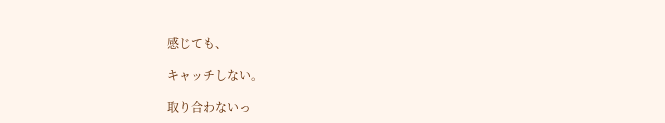感じても、

キャッチしない。

取り合わないっ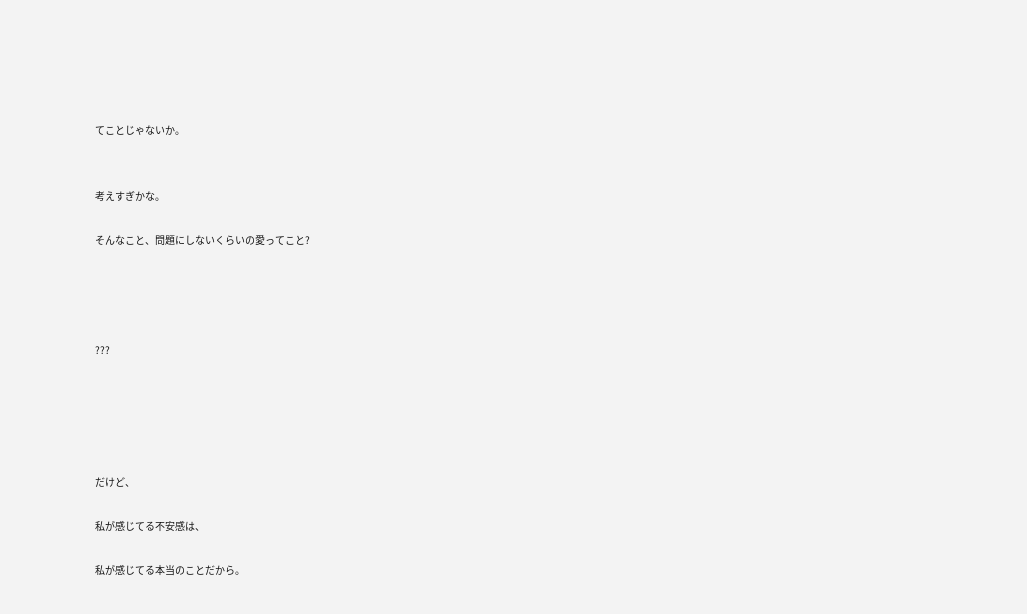てことじゃないか。


考えすぎかな。

そんなこと、問題にしないくらいの愛ってこと?




???





だけど、

私が感じてる不安感は、

私が感じてる本当のことだから。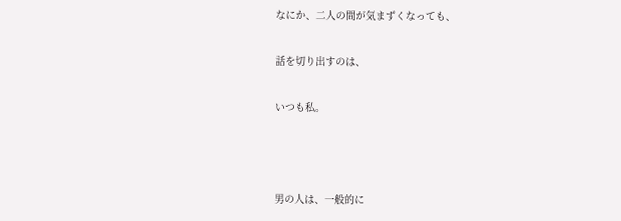なにか、二人の間が気まずくなっても、

話を切り出すのは、

いつも私。



男の人は、一般的に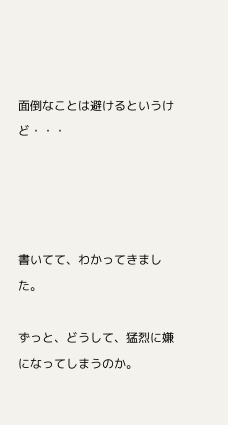面倒なことは避けるというけど・・・




書いてて、わかってきました。

ずっと、どうして、猛烈に嫌になってしまうのか。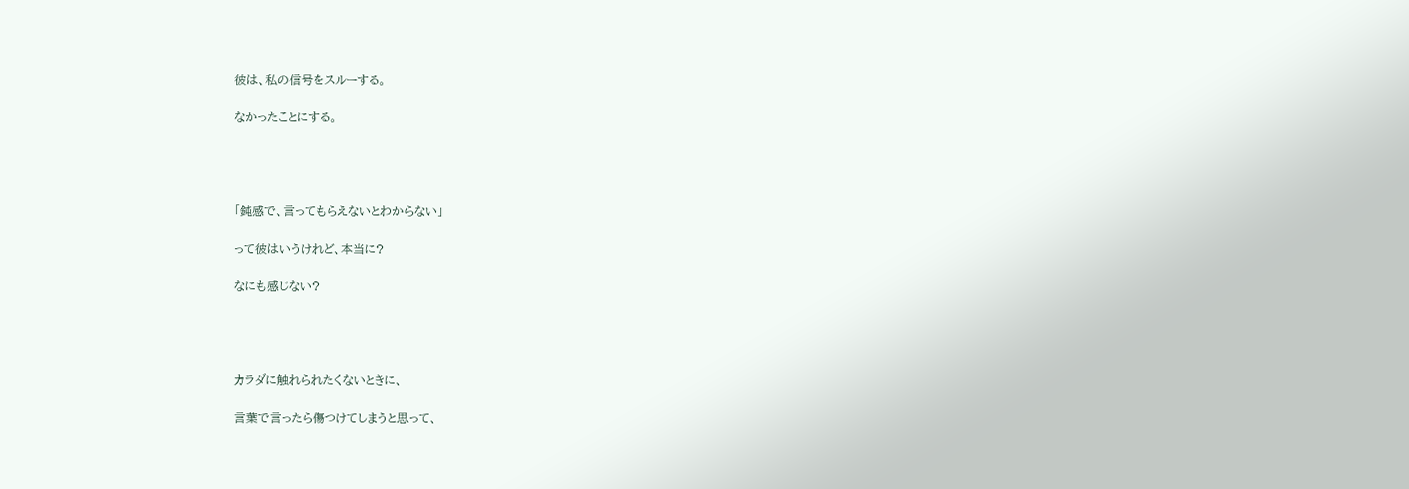彼は、私の信号をスルーする。

なかったことにする。




「鈍感で、言ってもらえないとわからない」

って彼はいうけれど、本当に?

なにも感じない?




カラダに触れられたくないときに、

言葉で言ったら傷つけてしまうと思って、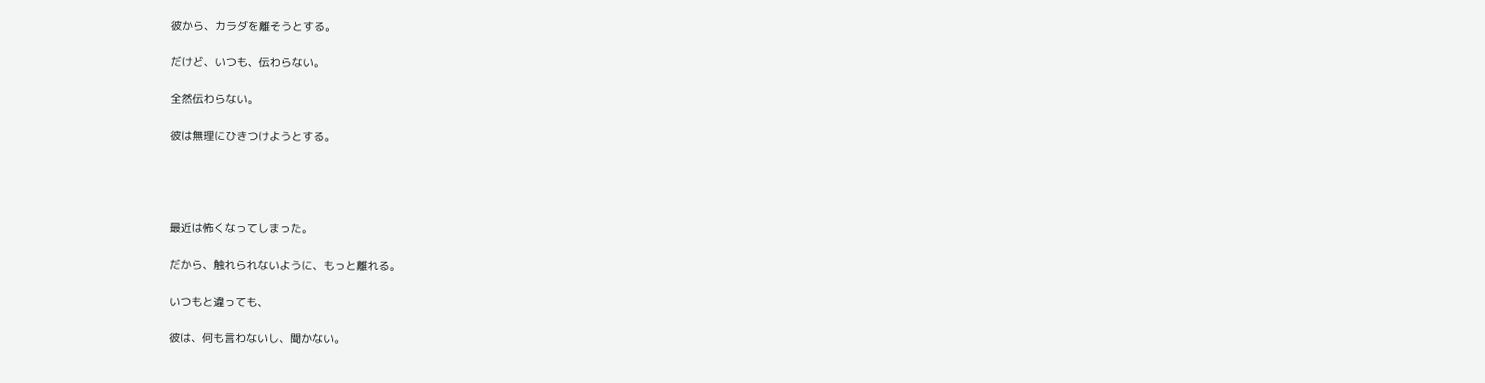彼から、カラダを離そうとする。

だけど、いつも、伝わらない。

全然伝わらない。

彼は無理にひきつけようとする。




最近は怖くなってしまった。

だから、触れられないように、もっと離れる。

いつもと違っても、

彼は、何も言わないし、聞かない。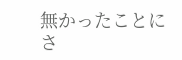無かったことにさ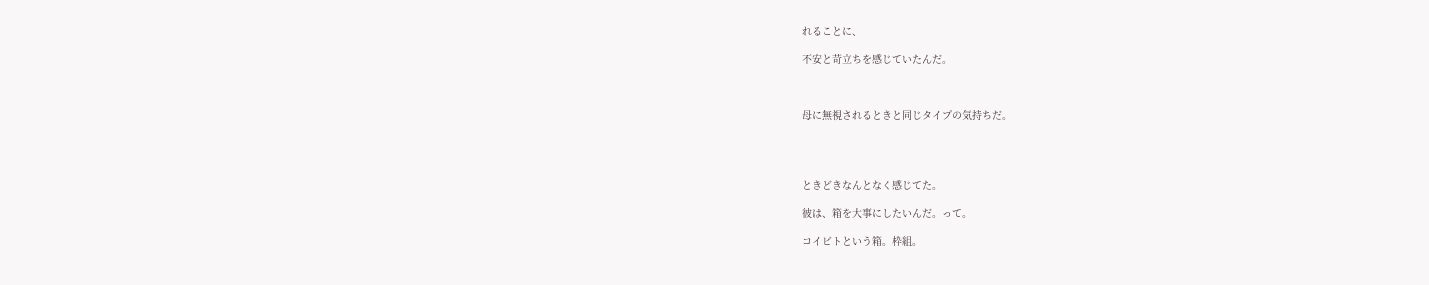れることに、

不安と苛立ちを感じていたんだ。



母に無視されるときと同じタイプの気持ちだ。




ときどきなんとなく感じてた。

彼は、箱を大事にしたいんだ。って。

コイビトという箱。枠組。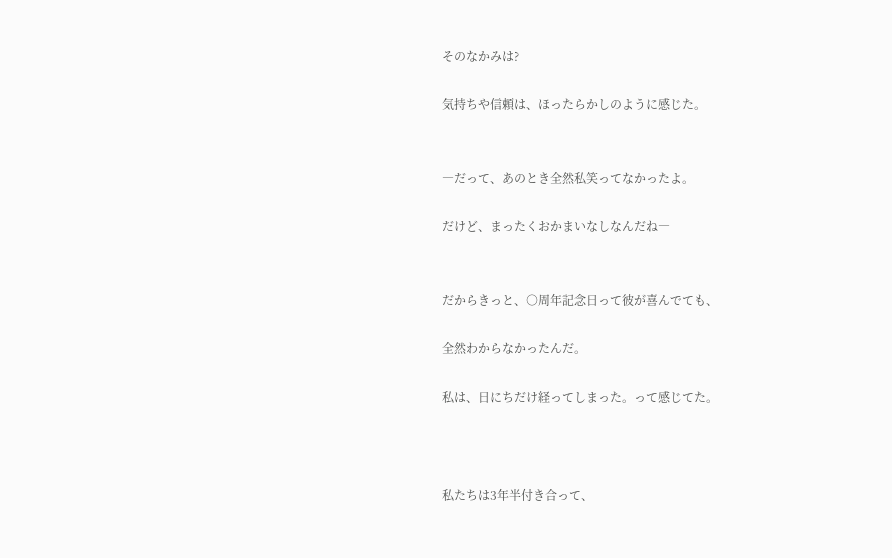そのなかみは?

気持ちや信頼は、ほったらかしのように感じた。


―だって、あのとき全然私笑ってなかったよ。

だけど、まったくおかまいなしなんだね―


だからきっと、○周年記念日って彼が喜んでても、

全然わからなかったんだ。

私は、日にちだけ経ってしまった。って感じてた。



私たちは3年半付き合って、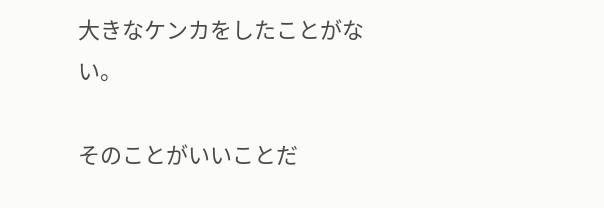大きなケンカをしたことがない。

そのことがいいことだ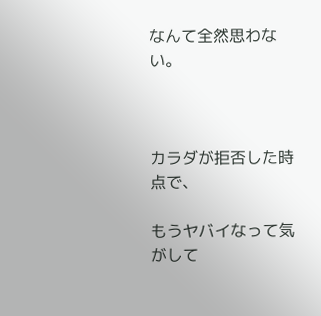なんて全然思わない。



カラダが拒否した時点で、

もうヤバイなって気がして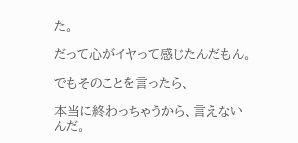た。

だって心がイヤって感じたんだもん。

でもそのことを言ったら、

本当に終わっちゃうから、言えないんだ。